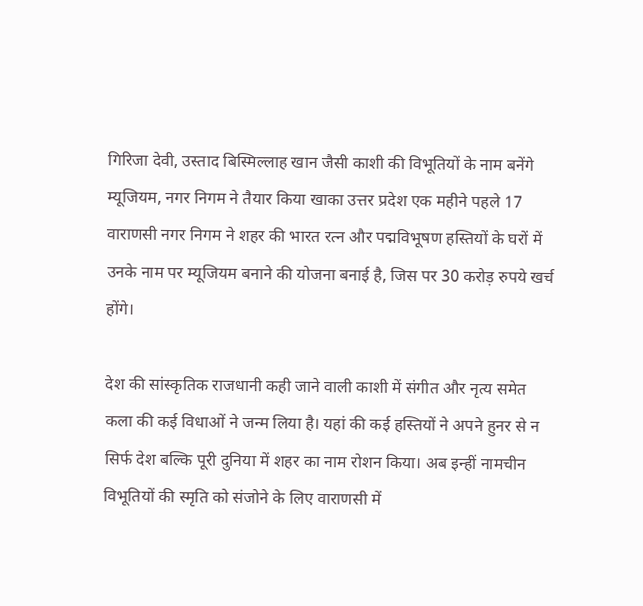गिरिजा देवी, उस्ताद बिस्मिल्लाह खान जैसी काशी की विभूतियों के नाम बनेंगे म्यूजियम, नगर निगम ने तैयार किया खाका उत्तर प्रदेश एक महीने पहले 17
वाराणसी नगर निगम ने शहर की भारत रत्न और पद्मविभूषण हस्तियों के घरों में उनके नाम पर म्यूजियम बनाने की योजना बनाई है, जिस पर 30 करोड़ रुपये खर्च होंगे।

देश की सांस्कृतिक राजधानी कही जाने वाली काशी में संगीत और नृत्य समेत कला की कई विधाओं ने जन्म लिया है। यहां की कई हस्तियों ने अपने हुनर से न सिर्फ देश बल्कि पूरी दुनिया में शहर का नाम रोशन किया। अब इन्हीं नामचीन विभूतियों की स्मृति को संजोने के लिए वाराणसी में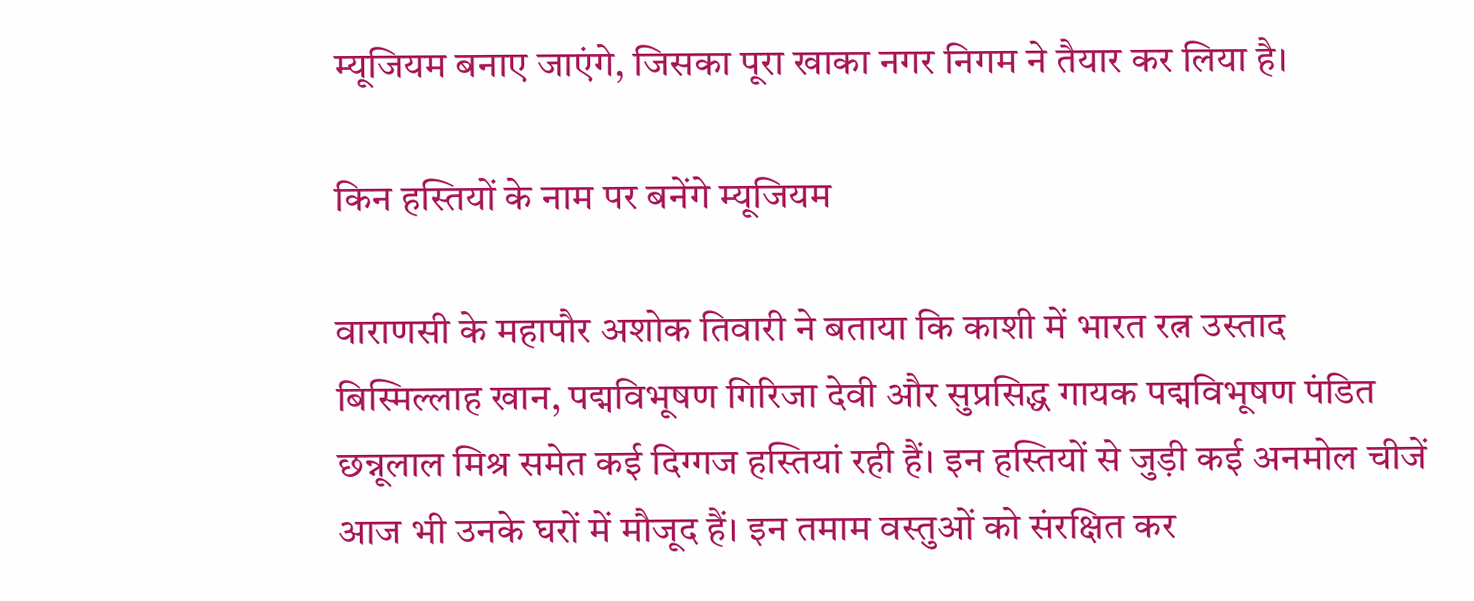म्यूजियम बनाए जाएंगे, जिसका पूरा खाका नगर निगम ने तैयार कर लिया है।

किन हस्तियों के नाम पर बनेंगे म्यूजियम

वाराणसी के महापौर अशोक तिवारी ने बताया कि काशी में भारत रत्न उस्ताद बिस्मिल्लाह खान, पद्मविभूषण गिरिजा देवी और सुप्रसिद्ध गायक पद्मविभूषण पंडित छन्नूलाल मिश्र समेत कई दिग्गज हस्तियां रही हैं। इन हस्तियों से जुड़ी कई अनमोल चीजें आज भी उनके घरों में मौजूद हैं। इन तमाम वस्तुओं को संरक्षित कर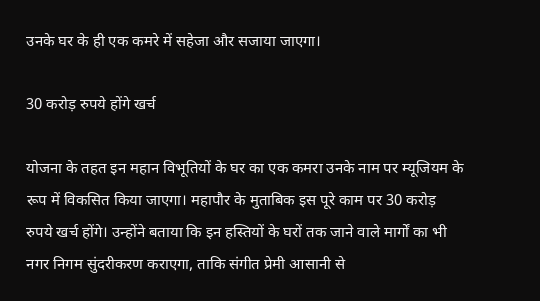उनके घर के ही एक कमरे में सहेजा और सजाया जाएगा।

30 करोड़ रुपये होंगे खर्च

योजना के तहत इन महान विभूतियों के घर का एक कमरा उनके नाम पर म्यूजियम के रूप में विकसित किया जाएगा। महापौर के मुताबिक इस पूरे काम पर 30 करोड़ रुपये खर्च होंगे। उन्होंने बताया कि इन हस्तियों के घरों तक जाने वाले मार्गों का भी नगर निगम सुंदरीकरण कराएगा, ताकि संगीत प्रेमी आसानी से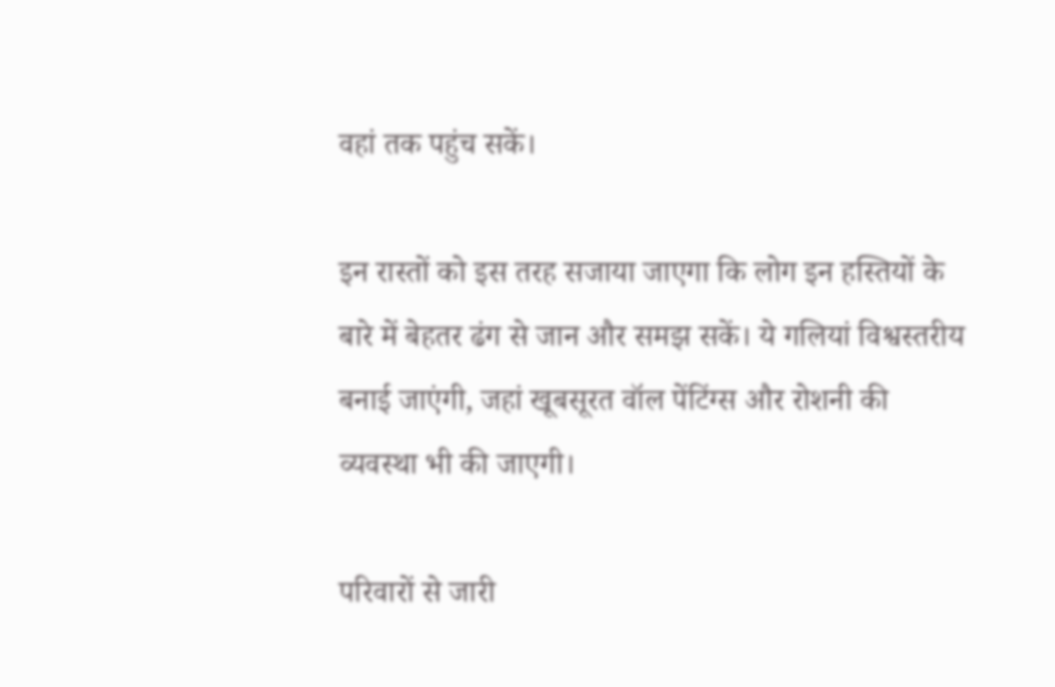वहां तक पहुंच सकें।

इन रास्तों को इस तरह सजाया जाएगा कि लोग इन हस्तियों के बारे में बेहतर ढंग से जान और समझ सकें। ये गलियां विश्वस्तरीय बनाई जाएंगी, जहां खूबसूरत वॉल पेंटिंग्स और रोशनी की व्यवस्था भी की जाएगी।

परिवारों से जारी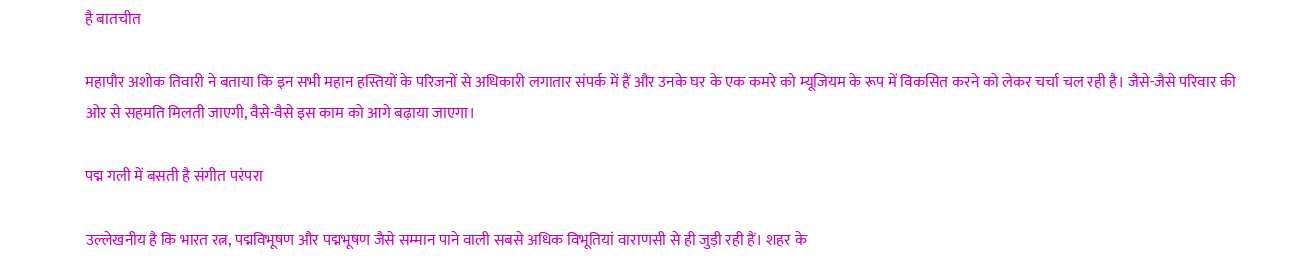है बातचीत

महापौर अशोक तिवारी ने बताया कि इन सभी महान हस्तियों के परिजनों से अधिकारी लगातार संपर्क में हैं और उनके घर के एक कमरे को म्यूजियम के रूप में विकसित करने को लेकर चर्चा चल रही है। जैसे-जैसे परिवार की ओर से सहमति मिलती जाएगी, वैसे-वैसे इस काम को आगे बढ़ाया जाएगा।

पद्म गली में बसती है संगीत परंपरा

उल्लेखनीय है कि भारत रत्न, पद्मविभूषण और पद्मभूषण जैसे सम्मान पाने वाली सबसे अधिक विभूतियां वाराणसी से ही जुड़ी रही हैं। शहर के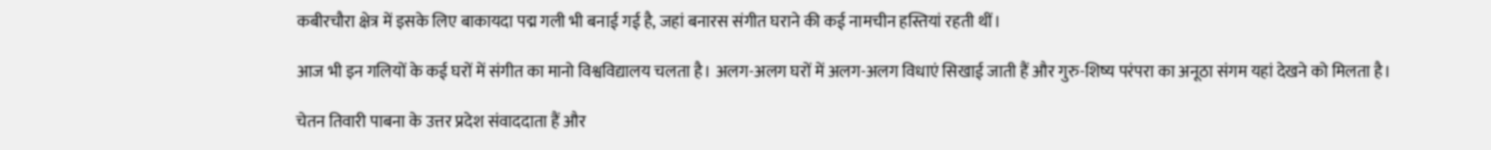कबीरचौरा क्षेत्र में इसके लिए बाकायदा पद्म गली भी बनाई गई है, जहां बनारस संगीत घराने की कई नामचीन हस्तियां रहती थीं।

आज भी इन गलियों के कई घरों में संगीत का मानो विश्वविद्यालय चलता है। अलग-अलग घरों में अलग-अलग विधाएं सिखाई जाती हैं और गुरु-शिष्य परंपरा का अनूठा संगम यहां देखने को मिलता है।

चेतन तिवारी पाबना के उत्तर प्रदेश संवाददाता हैं और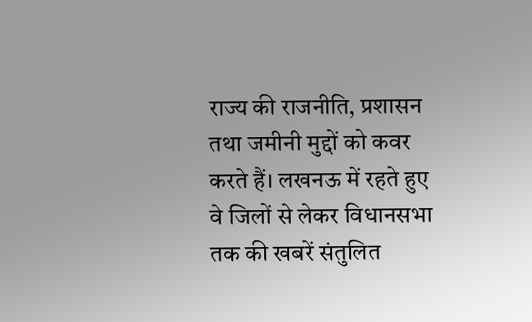राज्य की राजनीति, प्रशासन तथा जमीनी मुद्दों को कवर करते हैं। लखनऊ में रहते हुए वे जिलों से लेकर विधानसभा तक की खबरें संतुलित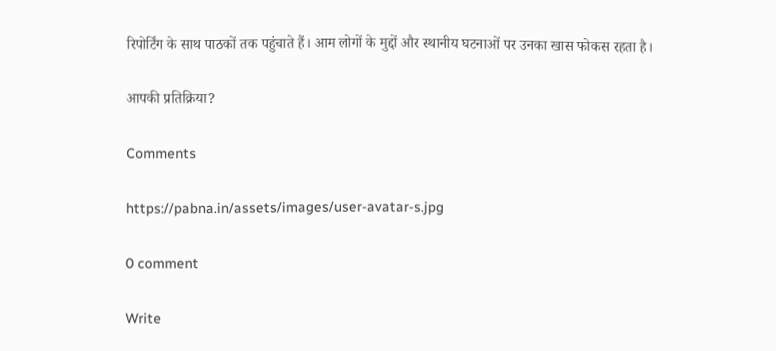रिपोर्टिंग के साथ पाठकों तक पहुंचाते हैं। आम लोगों के मुद्दों और स्थानीय घटनाओं पर उनका खास फोकस रहता है।

आपकी प्रतिक्रिया?

Comments

https://pabna.in/assets/images/user-avatar-s.jpg

0 comment

Write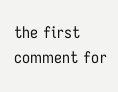the first comment for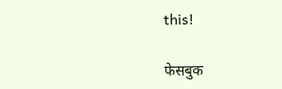this!

फेसबुक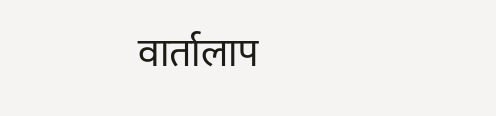वार्तालाप